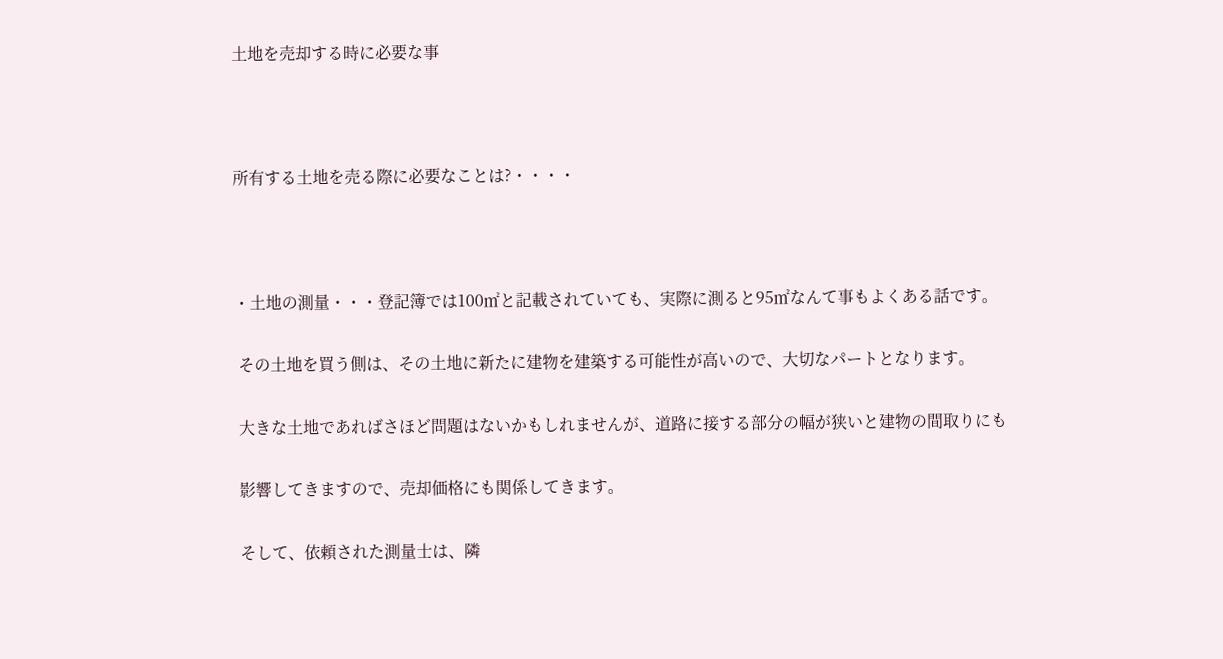土地を売却する時に必要な事



所有する土地を売る際に必要なことは?・・・・



・土地の測量・・・登記簿では100㎡と記載されていても、実際に測ると95㎡なんて事もよくある話です。

 その土地を買う側は、その土地に新たに建物を建築する可能性が高いので、大切なパートとなります。

 大きな土地であればさほど問題はないかもしれませんが、道路に接する部分の幅が狭いと建物の間取りにも

 影響してきますので、売却価格にも関係してきます。

 そして、依頼された測量士は、隣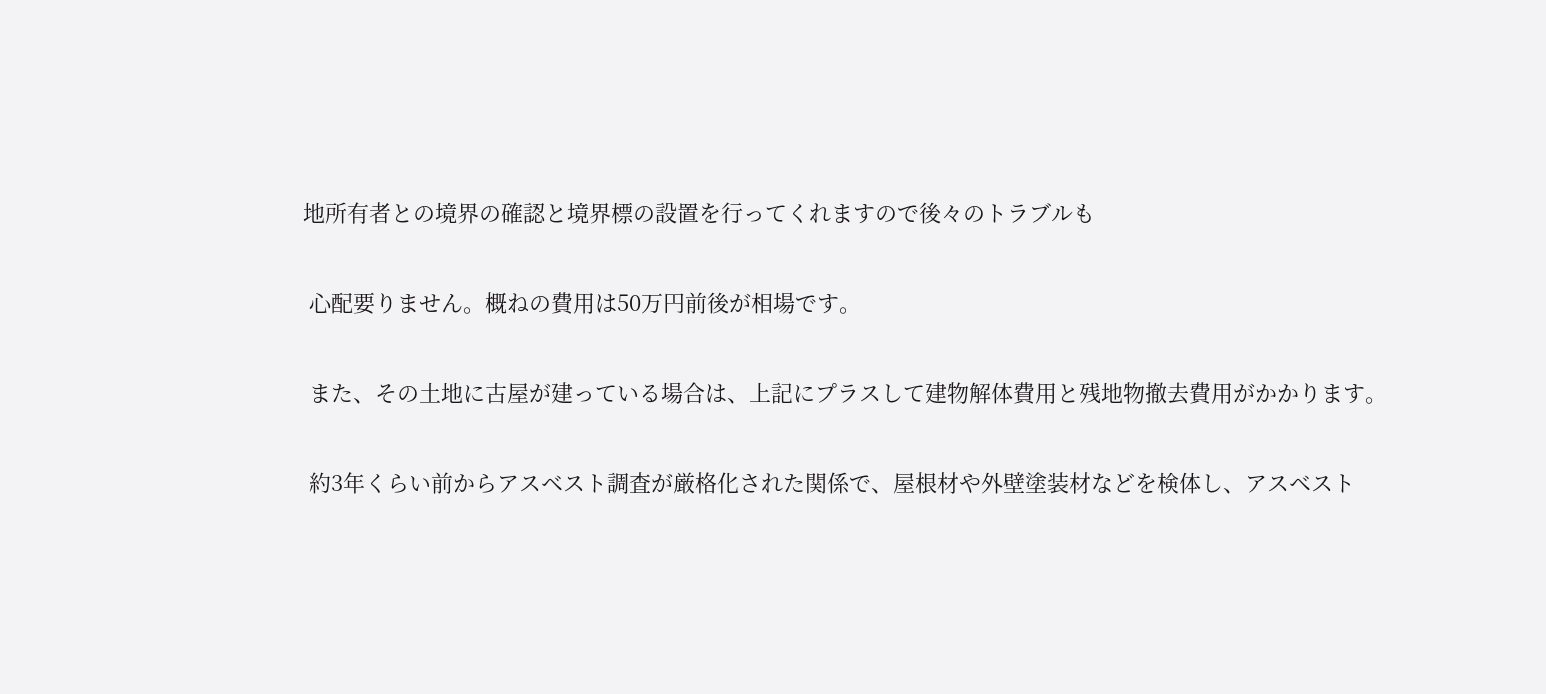地所有者との境界の確認と境界標の設置を行ってくれますので後々のトラブルも

 心配要りません。概ねの費用は50万円前後が相場です。

 また、その土地に古屋が建っている場合は、上記にプラスして建物解体費用と残地物撤去費用がかかります。

 約3年くらい前からアスベスト調査が厳格化された関係で、屋根材や外壁塗装材などを検体し、アスベスト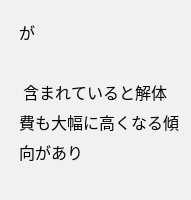が

 含まれていると解体費も大幅に高くなる傾向があり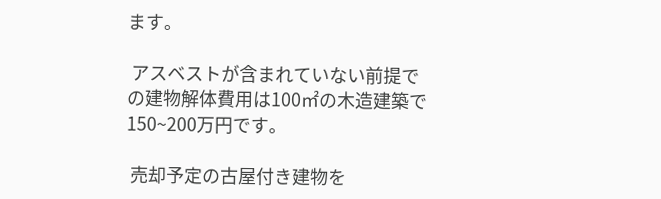ます。

 アスベストが含まれていない前提での建物解体費用は100㎡の木造建築で150~200万円です。

 売却予定の古屋付き建物を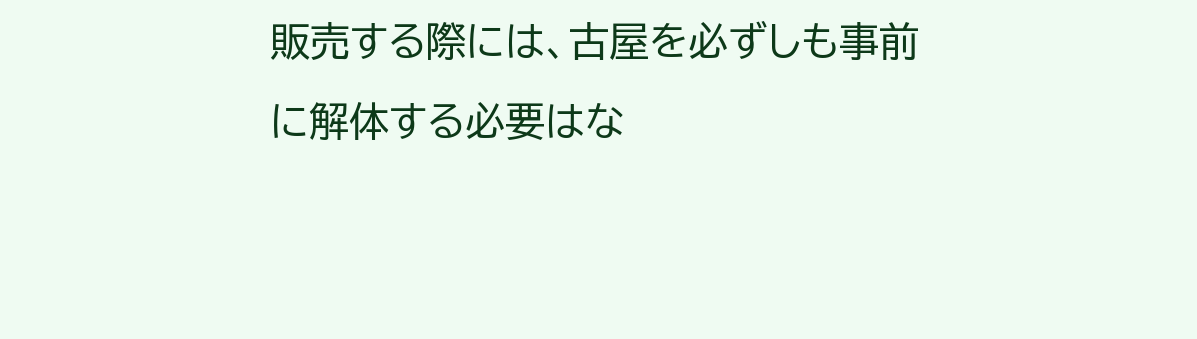販売する際には、古屋を必ずしも事前に解体する必要はな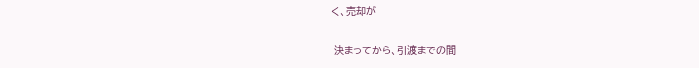く、売却が

 決まってから、引渡までの間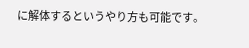に解体するというやり方も可能です。